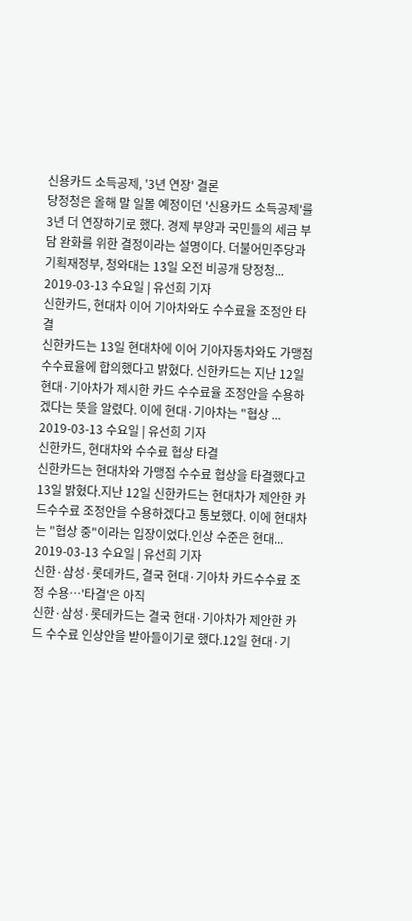신용카드 소득공제, '3년 연장' 결론
당정청은 올해 말 일몰 예정이던 '신용카드 소득공제'를 3년 더 연장하기로 했다. 경제 부양과 국민들의 세금 부담 완화를 위한 결정이라는 설명이다. 더불어민주당과 기획재정부, 청와대는 13일 오전 비공개 당정청...
2019-03-13 수요일 | 유선희 기자
신한카드, 현대차 이어 기아차와도 수수료율 조정안 타결
신한카드는 13일 현대차에 이어 기아자동차와도 가맹점 수수료율에 합의했다고 밝혔다. 신한카드는 지난 12일 현대·기아차가 제시한 카드 수수료율 조정안을 수용하겠다는 뜻을 알렸다. 이에 현대·기아차는 "협상 ...
2019-03-13 수요일 | 유선희 기자
신한카드, 현대차와 수수료 협상 타결
신한카드는 현대차와 가맹점 수수료 협상을 타결했다고 13일 밝혔다.지난 12일 신한카드는 현대차가 제안한 카드수수료 조정안을 수용하겠다고 통보했다. 이에 현대차는 "협상 중"이라는 입장이었다.인상 수준은 현대...
2019-03-13 수요일 | 유선희 기자
신한·삼성·롯데카드, 결국 현대·기아차 카드수수료 조정 수용…'타결'은 아직
신한·삼성·롯데카드는 결국 현대·기아차가 제안한 카드 수수료 인상안을 받아들이기로 했다.12일 현대·기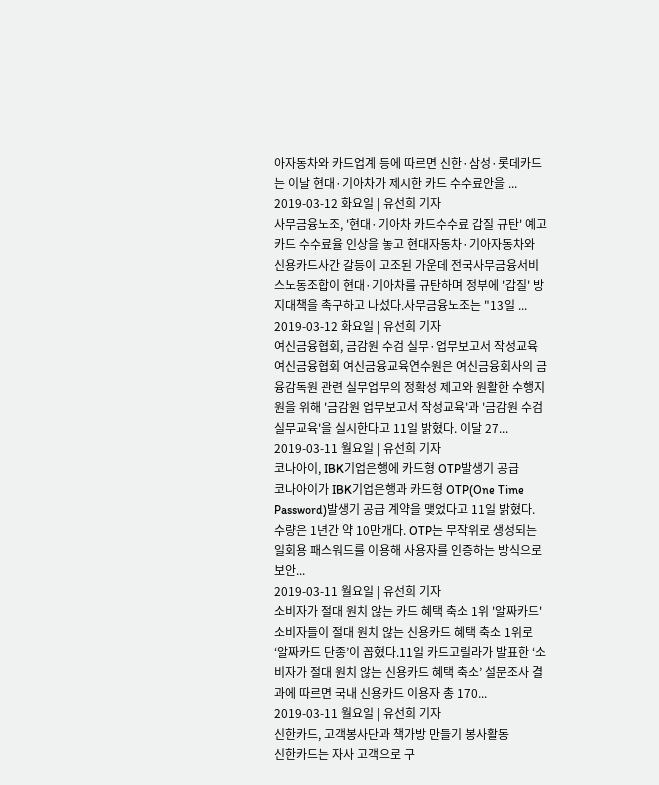아자동차와 카드업계 등에 따르면 신한·삼성·롯데카드는 이날 현대·기아차가 제시한 카드 수수료안을 ...
2019-03-12 화요일 | 유선희 기자
사무금융노조, '현대·기아차 카드수수료 갑질 규탄' 예고
카드 수수료율 인상을 놓고 현대자동차·기아자동차와 신용카드사간 갈등이 고조된 가운데 전국사무금융서비스노동조합이 현대·기아차를 규탄하며 정부에 '갑질' 방지대책을 촉구하고 나섰다.사무금융노조는 "13일 ...
2019-03-12 화요일 | 유선희 기자
여신금융협회, 금감원 수검 실무·업무보고서 작성교육
여신금융협회 여신금융교육연수원은 여신금융회사의 금융감독원 관련 실무업무의 정확성 제고와 원활한 수행지원을 위해 '금감원 업무보고서 작성교육'과 '금감원 수검 실무교육'을 실시한다고 11일 밝혔다. 이달 27...
2019-03-11 월요일 | 유선희 기자
코나아이, IBK기업은행에 카드형 OTP발생기 공급
코나아이가 IBK기업은행과 카드형 OTP(One Time Password)발생기 공급 계약을 맺었다고 11일 밝혔다. 수량은 1년간 약 10만개다. OTP는 무작위로 생성되는 일회용 패스워드를 이용해 사용자를 인증하는 방식으로 보안...
2019-03-11 월요일 | 유선희 기자
소비자가 절대 원치 않는 카드 혜택 축소 1위 '알짜카드'
소비자들이 절대 원치 않는 신용카드 혜택 축소 1위로 ‘알짜카드 단종’이 꼽혔다.11일 카드고릴라가 발표한 ‘소비자가 절대 원치 않는 신용카드 혜택 축소’ 설문조사 결과에 따르면 국내 신용카드 이용자 총 170...
2019-03-11 월요일 | 유선희 기자
신한카드, 고객봉사단과 책가방 만들기 봉사활동
신한카드는 자사 고객으로 구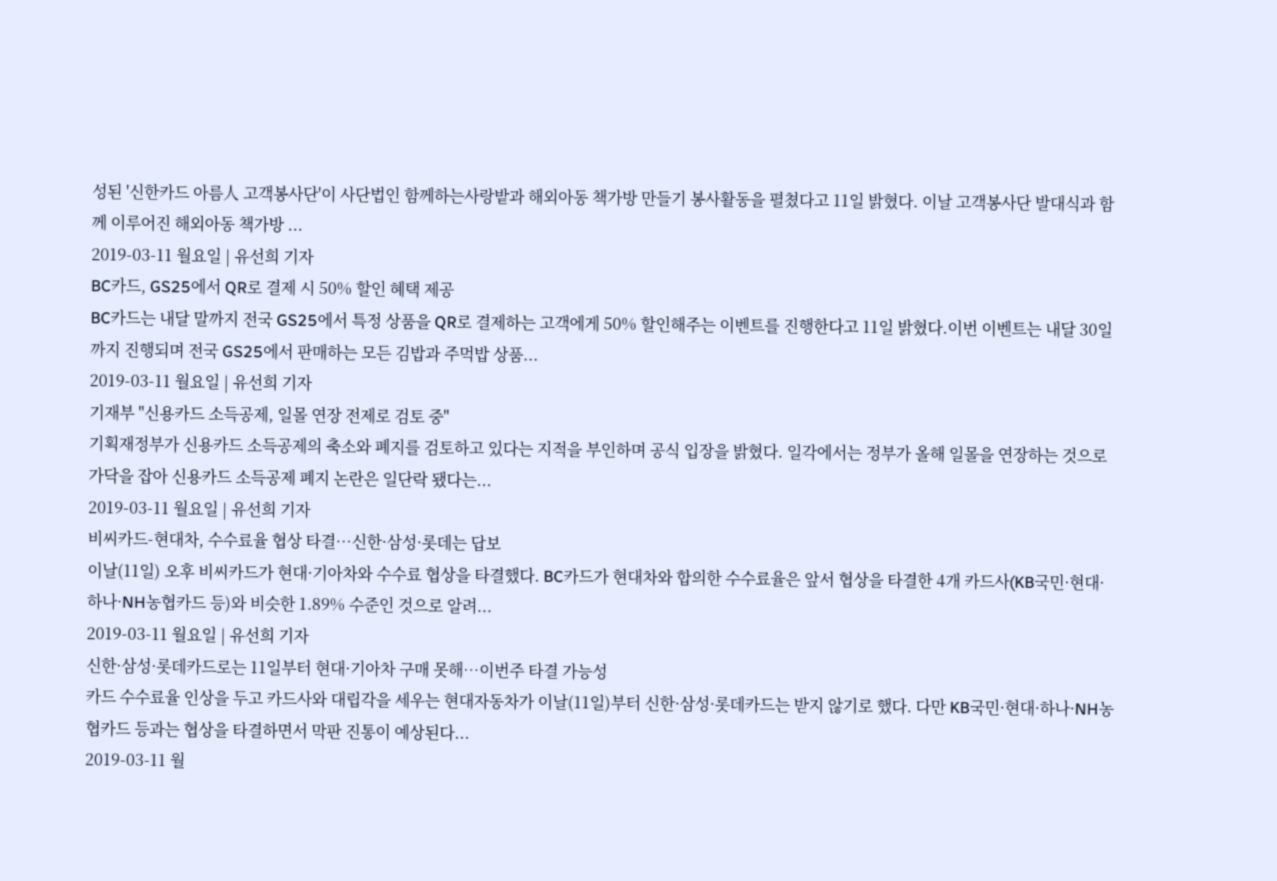성된 '신한카드 아름人 고객봉사단'이 사단법인 함께하는사랑밭과 해외아동 책가방 만들기 봉사활동을 펼쳤다고 11일 밝혔다. 이날 고객봉사단 발대식과 함께 이루어진 해외아동 책가방 ...
2019-03-11 월요일 | 유선희 기자
BC카드, GS25에서 QR로 결제 시 50% 할인 혜택 제공
BC카드는 내달 말까지 전국 GS25에서 특정 상품을 QR로 결제하는 고객에게 50% 할인해주는 이벤트를 진행한다고 11일 밝혔다.이번 이벤트는 내달 30일까지 진행되며 전국 GS25에서 판매하는 모든 김밥과 주먹밥 상품...
2019-03-11 월요일 | 유선희 기자
기재부 "신용카드 소득공제, 일몰 연장 전제로 검토 중"
기획재정부가 신용카드 소득공제의 축소와 폐지를 검토하고 있다는 지적을 부인하며 공식 입장을 밝혔다. 일각에서는 정부가 올해 일몰을 연장하는 것으로 가닥을 잡아 신용카드 소득공제 폐지 논란은 일단락 됐다는...
2019-03-11 월요일 | 유선희 기자
비씨카드-현대차, 수수료율 협상 타결…신한·삼성·롯데는 답보
이날(11일) 오후 비씨카드가 현대·기아차와 수수료 협상을 타결했다. BC카드가 현대차와 합의한 수수료율은 앞서 협상을 타결한 4개 카드사(KB국민·현대·하나·NH농협카드 등)와 비슷한 1.89% 수준인 것으로 알려...
2019-03-11 월요일 | 유선희 기자
신한·삼성·롯데카드로는 11일부터 현대·기아차 구매 못해…이번주 타결 가능성
카드 수수료율 인상을 두고 카드사와 대립각을 세우는 현대자동차가 이날(11일)부터 신한·삼성·롯데카드는 받지 않기로 했다. 다만 KB국민·현대·하나·NH농협카드 등과는 협상을 타결하면서 막판 진통이 예상된다...
2019-03-11 월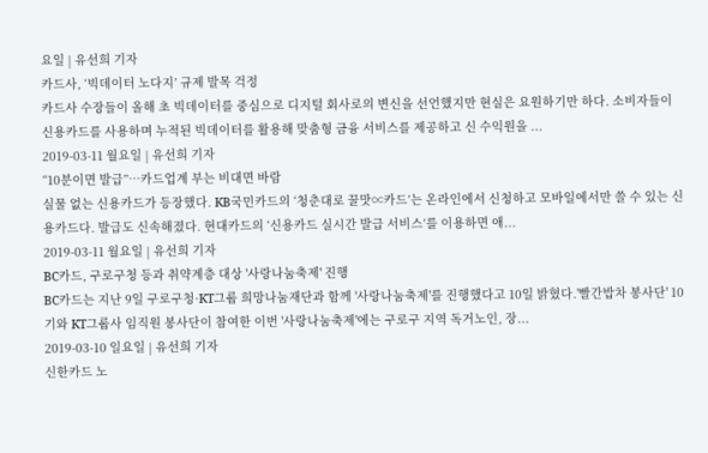요일 | 유선희 기자
카드사, ‘빅데이터 노다지’ 규제 발목 걱정
카드사 수장들이 올해 초 빅데이터를 중심으로 디지털 회사로의 변신을 선언했지만 현실은 요원하기만 하다. 소비자들이 신용카드를 사용하며 누적된 빅데이터를 활용해 맞춤형 금융 서비스를 제공하고 신 수익원을 ...
2019-03-11 월요일 | 유선희 기자
“10분이면 발급”…카드업계 부는 비대면 바람
실물 없는 신용카드가 등장했다. KB국민카드의 ‘청춘대로 꿀맛∝카드’는 온라인에서 신청하고 모바일에서만 쓸 수 있는 신용카드다. 발급도 신속해졌다. 현대카드의 ‘신용카드 실시간 발급 서비스’를 이용하면 애...
2019-03-11 월요일 | 유선희 기자
BC카드, 구로구청 등과 취약계층 대상 '사랑나눔축제' 진행
BC카드는 지난 9일 구로구청·KT그룹 희망나눔재단과 함께 '사랑나눔축제'를 진행했다고 10일 밝혔다.'빨간밥차 봉사단' 10기와 KT그룹사 임직원 봉사단이 참여한 이번 '사랑나눔축제'에는 구로구 지역 독거노인, 장...
2019-03-10 일요일 | 유선희 기자
신한카드 노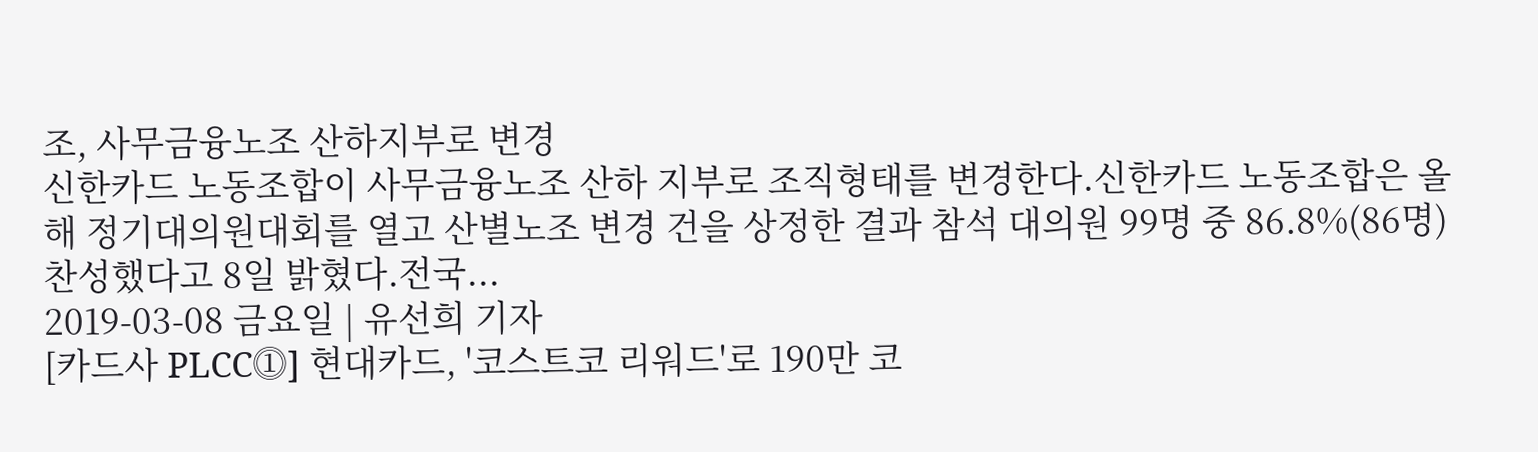조, 사무금융노조 산하지부로 변경
신한카드 노동조합이 사무금융노조 산하 지부로 조직형태를 변경한다.신한카드 노동조합은 올해 정기대의원대회를 열고 산별노조 변경 건을 상정한 결과 참석 대의원 99명 중 86.8%(86명) 찬성했다고 8일 밝혔다.전국...
2019-03-08 금요일 | 유선희 기자
[카드사 PLCC⓵] 현대카드, '코스트코 리워드'로 190만 코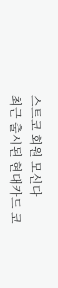스트코 회원 모신다
최근 출시된 현대카드 코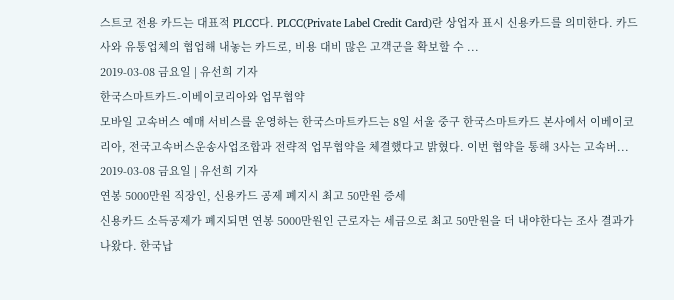스트코 전용 카드는 대표적 PLCC다. PLCC(Private Label Credit Card)란 상업자 표시 신용카드를 의미한다. 카드사와 유통업체의 협업해 내놓는 카드로, 비용 대비 많은 고객군을 확보할 수 ...
2019-03-08 금요일 | 유선희 기자
한국스마트카드-이베이코리아와 업무협약
모바일 고속버스 예매 서비스를 운영하는 한국스마트카드는 8일 서울 중구 한국스마트카드 본사에서 이베이코리아, 전국고속버스운송사업조합과 전략적 업무협약을 체결했다고 밝혔다. 이번 협약을 통해 3사는 고속버...
2019-03-08 금요일 | 유선희 기자
연봉 5000만원 직장인, 신용카드 공제 폐지시 최고 50만원 증세
신용카드 소득공제가 폐지되면 연봉 5000만원인 근로자는 세금으로 최고 50만원을 더 내야한다는 조사 결과가 나왔다. 한국납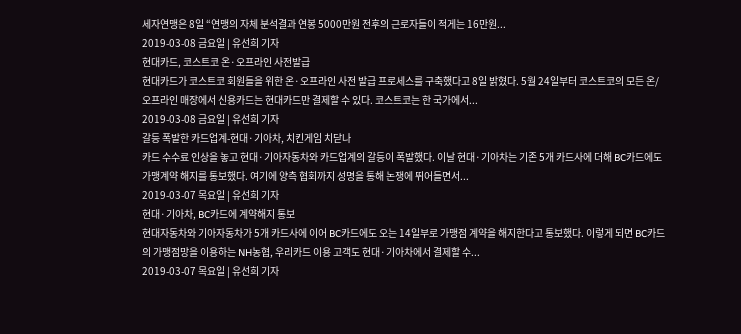세자연맹은 8일 “연맹의 자체 분석결과 연봉 5000만원 전후의 근로자들이 적게는 16만원...
2019-03-08 금요일 | 유선희 기자
현대카드, 코스트코 온·오프라인 사전발급
현대카드가 코스트코 회원들을 위한 온·오프라인 사전 발급 프로세스를 구축했다고 8일 밝혔다. 5월 24일부터 코스트코의 모든 온/오프라인 매장에서 신용카드는 현대카드만 결제할 수 있다. 코스트코는 한 국가에서...
2019-03-08 금요일 | 유선희 기자
갈등 폭발한 카드업계-현대·기아차, 치킨게임 치닫나
카드 수수료 인상을 놓고 현대·기아자동차와 카드업계의 갈등이 폭발했다. 이날 현대·기아차는 기존 5개 카드사에 더해 BC카드에도 가맹계약 해지를 통보했다. 여기에 양측 협회까지 성명을 통해 논쟁에 뛰어들면서...
2019-03-07 목요일 | 유선희 기자
현대·기아차, BC카드에 계약해지 통보
현대자동차와 기아자동차가 5개 카드사에 이어 BC카드에도 오는 14일부로 가맹점 계약을 해지한다고 통보했다. 이렇게 되면 BC카드의 가맹점망을 이용하는 NH농협, 우리카드 이용 고객도 현대·기아차에서 결제할 수...
2019-03-07 목요일 | 유선희 기자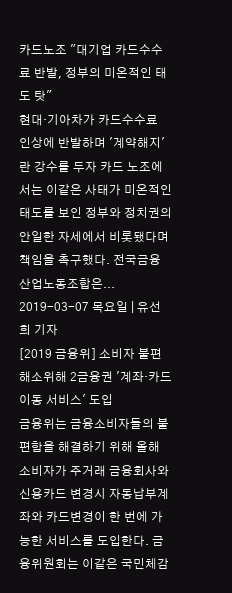카드노조 "대기업 카드수수료 반발, 정부의 미온적인 태도 탓"
현대·기아차가 카드수수료 인상에 반발하며 '계약해지'란 강수를 두자 카드 노조에서는 이같은 사태가 미온적인 태도를 보인 정부와 정치권의 안일한 자세에서 비롯됐다며 책임을 촉구했다. 전국금융산업노동조합은...
2019-03-07 목요일 | 유선희 기자
[2019 금융위] 소비자 불편 해소위해 2금융권 '계좌·카드 이동 서비스' 도입
금융위는 금융소비자들의 불편함을 해결하기 위해 올해 소비자가 주거래 금융회사와 신용카드 변경시 자동납부계좌와 카드변경이 한 번에 가능한 서비스를 도입한다. 금융위원회는 이같은 국민체감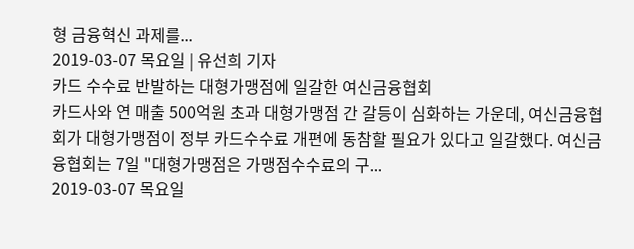형 금융혁신 과제를...
2019-03-07 목요일 | 유선희 기자
카드 수수료 반발하는 대형가맹점에 일갈한 여신금융협회
카드사와 연 매출 500억원 초과 대형가맹점 간 갈등이 심화하는 가운데, 여신금융협회가 대형가맹점이 정부 카드수수료 개편에 동참할 필요가 있다고 일갈했다. 여신금융협회는 7일 "대형가맹점은 가맹점수수료의 구...
2019-03-07 목요일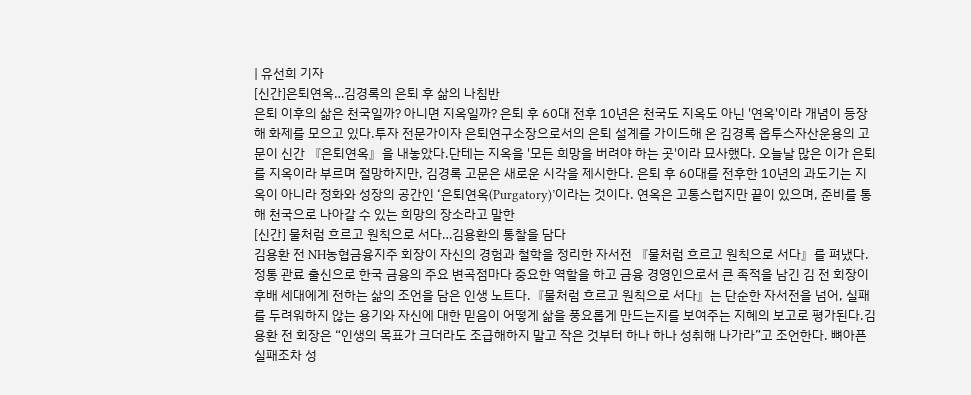| 유선희 기자
[신간]은퇴연옥…김경록의 은퇴 후 삶의 나침반
은퇴 이후의 삶은 천국일까? 아니면 지옥일까? 은퇴 후 60대 전후 10년은 천국도 지옥도 아닌 '연옥'이라 개념이 등장해 화제를 모으고 있다.투자 전문가이자 은퇴연구소장으로서의 은퇴 설계를 가이드해 온 김경록 옵투스자산운용의 고문이 신간 『은퇴연옥』을 내놓았다.단테는 지옥을 '모든 희망을 버려야 하는 곳'이라 묘사했다. 오늘날 많은 이가 은퇴를 지옥이라 부르며 절망하지만, 김경록 고문은 새로운 시각을 제시한다. 은퇴 후 60대를 전후한 10년의 과도기는 지옥이 아니라 정화와 성장의 공간인 ‘은퇴연옥(Purgatory)’이라는 것이다. 연옥은 고통스럽지만 끝이 있으며, 준비를 통해 천국으로 나아갈 수 있는 희망의 장소라고 말한
[신간] 물처럼 흐르고 원칙으로 서다…김용환의 통찰을 담다
김용환 전 NH농협금융지주 회장이 자신의 경험과 철학을 정리한 자서전 『물처럼 흐르고 원칙으로 서다』를 펴냈다.정통 관료 출신으로 한국 금융의 주요 변곡점마다 중요한 역할을 하고 금융 경영인으로서 큰 족적을 남긴 김 전 회장이 후배 세대에게 전하는 삶의 조언을 담은 인생 노트다.『물처럼 흐르고 원칙으로 서다』는 단순한 자서전을 넘어, 실패를 두려워하지 않는 용기와 자신에 대한 믿음이 어떻게 삶을 풍요롭게 만드는지를 보여주는 지혜의 보고로 평가된다.김용환 전 회장은 “인생의 목표가 크더라도 조급해하지 말고 작은 것부터 하나 하나 성취해 나가라”고 조언한다. 뼈아픈 실패조차 성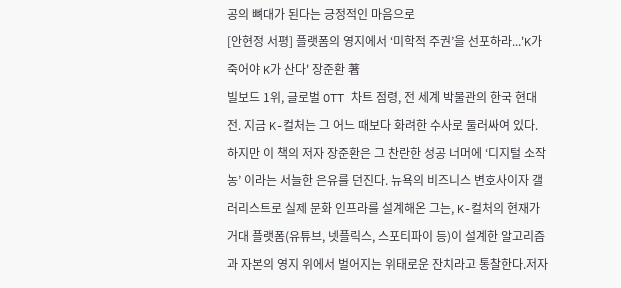공의 뼈대가 된다는 긍정적인 마음으로
[안현정 서평] 플랫폼의 영지에서 ‘미학적 주권’을 선포하라...'K가 죽어야 K가 산다' 장준환 著
빌보드 1위, 글로벌 OTT 차트 점령, 전 세계 박물관의 한국 현대전. 지금 K-컬처는 그 어느 때보다 화려한 수사로 둘러싸여 있다. 하지만 이 책의 저자 장준환은 그 찬란한 성공 너머에 ‘디지털 소작농’ 이라는 서늘한 은유를 던진다. 뉴욕의 비즈니스 변호사이자 갤러리스트로 실제 문화 인프라를 설계해온 그는, K-컬처의 현재가 거대 플랫폼(유튜브, 넷플릭스, 스포티파이 등)이 설계한 알고리즘과 자본의 영지 위에서 벌어지는 위태로운 잔치라고 통찰한다.저자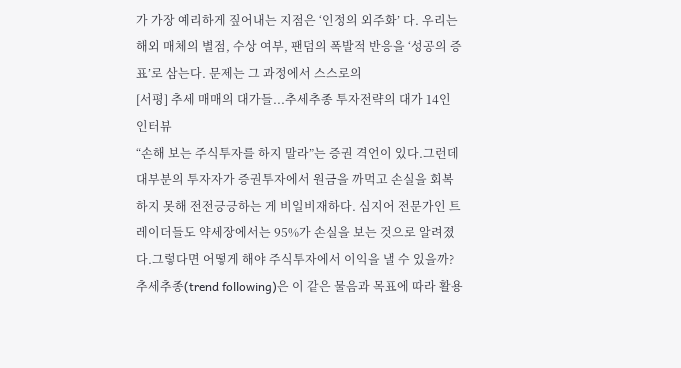가 가장 예리하게 짚어내는 지점은 ‘인정의 외주화’ 다. 우리는 해외 매체의 별점, 수상 여부, 팬덤의 폭발적 반응을 ‘성공의 증표’로 삼는다. 문제는 그 과정에서 스스로의
[서평] 추세 매매의 대가들...추세추종 투자전략의 대가 14인 인터뷰
“손해 보는 주식투자를 하지 말라”는 증권 격언이 있다.그런데 대부분의 투자자가 증권투자에서 원금을 까먹고 손실을 회복하지 못해 전전긍긍하는 게 비일비재하다. 심지어 전문가인 트레이더들도 약세장에서는 95%가 손실을 보는 것으로 알려졌다.그렇다면 어떻게 해야 주식투자에서 이익을 낼 수 있을까? 추세추종(trend following)은 이 같은 물음과 목표에 따라 활용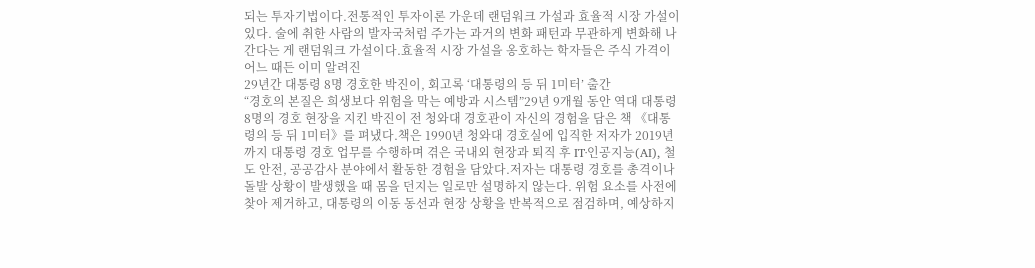되는 투자기법이다.전통적인 투자이론 가운데 랜덤워크 가설과 효율적 시장 가설이 있다. 술에 취한 사람의 발자국처럼 주가는 과거의 변화 패턴과 무관하게 변화해 나간다는 게 랜덤워크 가설이다.효율적 시장 가설을 옹호하는 학자들은 주식 가격이 어느 때든 이미 알려진
29년간 대통령 8명 경호한 박진이, 회고록 ‘대통령의 등 뒤 1미터’ 출간
“경호의 본질은 희생보다 위험을 막는 예방과 시스템”29년 9개월 동안 역대 대통령 8명의 경호 현장을 지킨 박진이 전 청와대 경호관이 자신의 경험을 담은 책 《대통령의 등 뒤 1미터》를 펴냈다.책은 1990년 청와대 경호실에 입직한 저자가 2019년까지 대통령 경호 업무를 수행하며 겪은 국내외 현장과 퇴직 후 IT·인공지능(AI), 철도 안전, 공공감사 분야에서 활동한 경험을 담았다.저자는 대통령 경호를 총격이나 돌발 상황이 발생했을 때 몸을 던지는 일로만 설명하지 않는다. 위험 요소를 사전에 찾아 제거하고, 대통령의 이동 동선과 현장 상황을 반복적으로 점검하며, 예상하지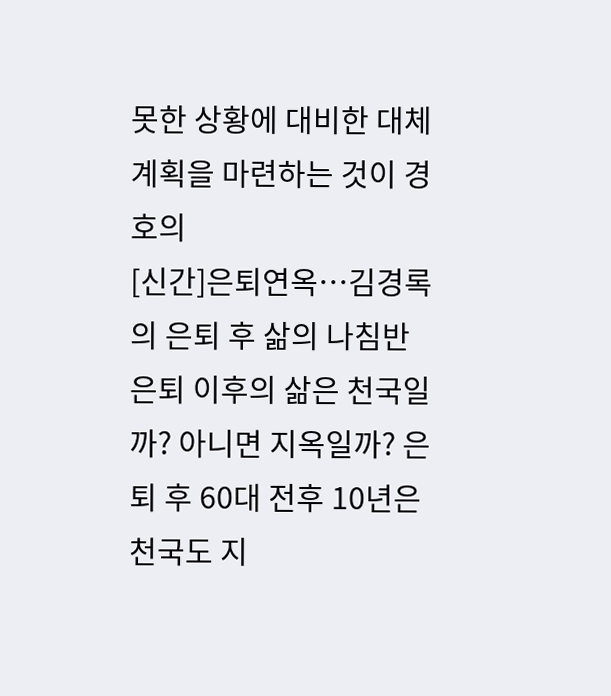못한 상황에 대비한 대체 계획을 마련하는 것이 경호의
[신간]은퇴연옥…김경록의 은퇴 후 삶의 나침반
은퇴 이후의 삶은 천국일까? 아니면 지옥일까? 은퇴 후 60대 전후 10년은 천국도 지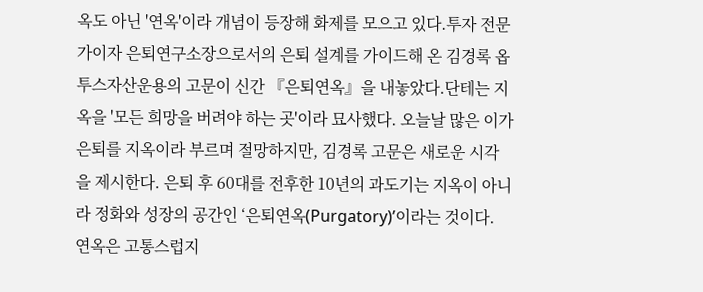옥도 아닌 '연옥'이라 개념이 등장해 화제를 모으고 있다.투자 전문가이자 은퇴연구소장으로서의 은퇴 설계를 가이드해 온 김경록 옵투스자산운용의 고문이 신간 『은퇴연옥』을 내놓았다.단테는 지옥을 '모든 희망을 버려야 하는 곳'이라 묘사했다. 오늘날 많은 이가 은퇴를 지옥이라 부르며 절망하지만, 김경록 고문은 새로운 시각을 제시한다. 은퇴 후 60대를 전후한 10년의 과도기는 지옥이 아니라 정화와 성장의 공간인 ‘은퇴연옥(Purgatory)’이라는 것이다. 연옥은 고통스럽지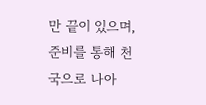만 끝이 있으며, 준비를 통해 천국으로 나아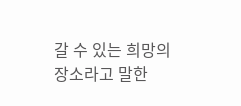갈 수 있는 희망의 장소라고 말한